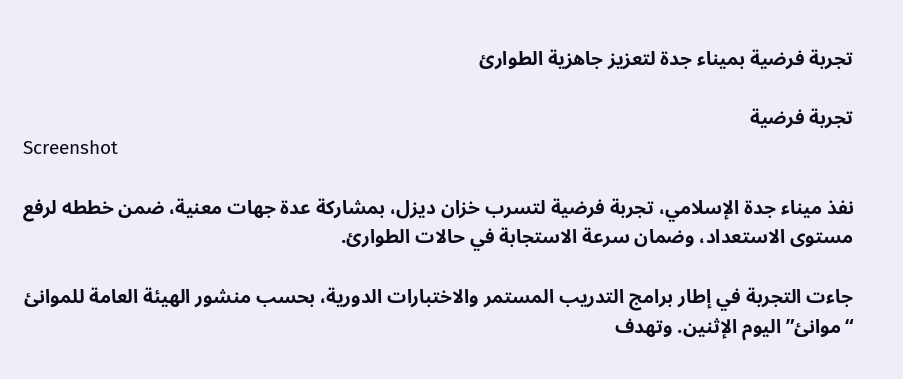تجربة فرضية بميناء جدة لتعزيز جاهزية الطوارئ

تجربة فرضية
Screenshot

نفذ ميناء جدة الإسلامي، تجربة فرضية لتسرب خزان ديزل، بمشاركة عدة جهات معنية، ضمن خططه لرفع مستوى الاستعداد، وضمان سرعة الاستجابة في حالات الطوارئ.

جاءت التجربة في إطار برامج التدريب المستمر والاختبارات الدورية، بحسب منشور الهيئة العامة للموانئ “موانئ” اليوم الإثنين. وتهدف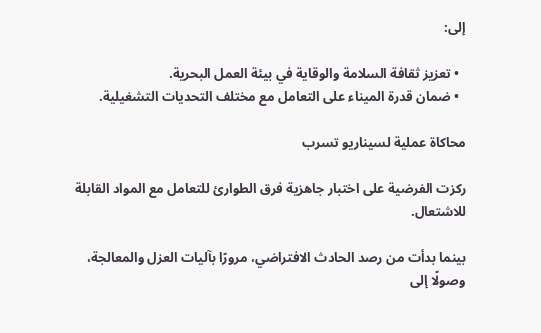إلى:

  • تعزيز ثقافة السلامة والوقاية في بيئة العمل البحرية.
  • ضمان قدرة الميناء على التعامل مع مختلف التحديات التشغيلية.

محاكاة عملية لسيناريو تسرب

ركزت الفرضية على اختبار جاهزية فرق الطوارئ للتعامل مع المواد القابلة للاشتعال.

بينما بدأت من رصد الحادث الافتراضي، مرورًا بآليات العزل والمعالجة، وصولًا إلى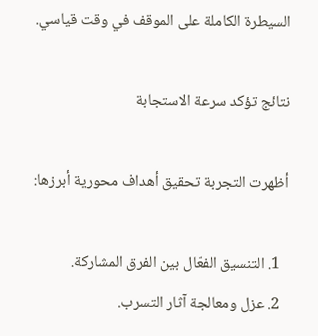السيطرة الكاملة على الموقف في وقت قياسي.

نتائج تؤكد سرعة الاستجابة

أظهرت التجربة تحقيق أهداف محورية أبرزها:

  1. التنسيق الفعّال بين الفرق المشاركة.
  2. عزل ومعالجة آثار التسرب.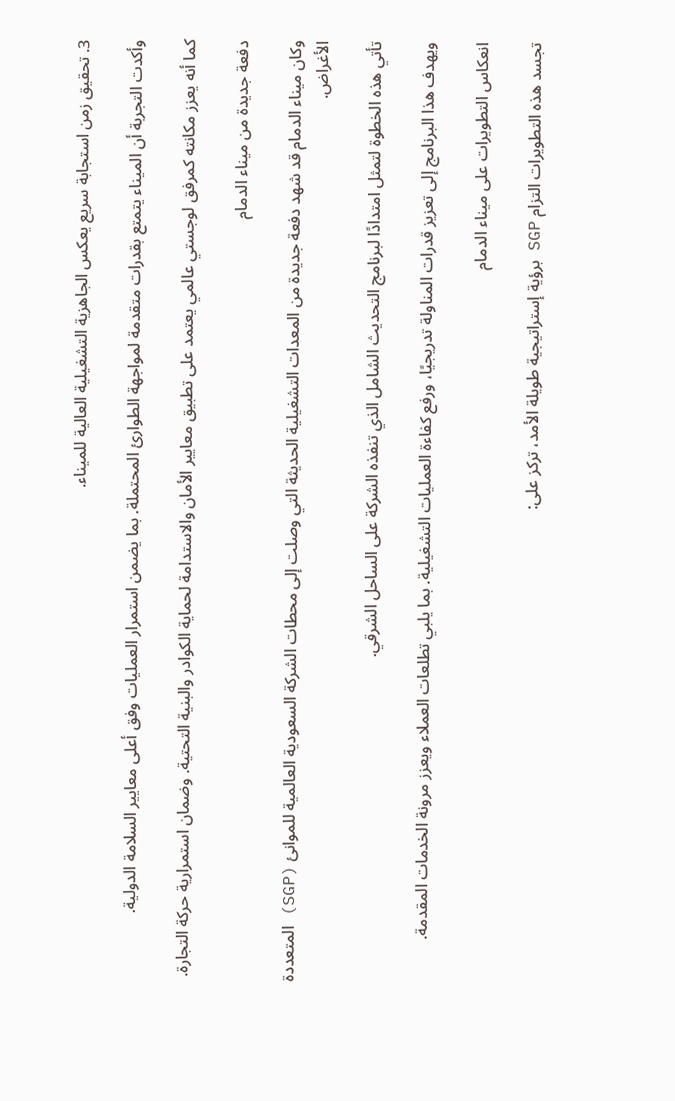3. تحقيق زمن استجابة سريع يعكس الجاهزية التشغيلية العالية للميناء.

وأكدت التجربة أن الميناء يتمتع بقدرات متقدمة لمواجهة الطوارئ المحتملة. بما يضمن استمرار العمليات وفق أعلى معايير السلامة الدولية.

كما أنه يعزز مكانته كمرفق لوجستي عالمي يعتمد على تطبيق معايير الأمان والاستدامة لحماية الكوادر والبنية التحتية. وضمان استمرارية حركة التجارة.

دفعة جديدة من ميناء الدمام

وكان ميناء الدمام قد شهد دفعة جديدة من المعدات التشغيلية الحديثة التي وصلت إلى محطات الشركة السعودية العالمية للموانئ (SGP) المتعددة الأغراض.

تأتي هذه الخطوة لتمثل امتدادًا لبرنامج التحديث الشامل الذي تنفذه الشركة على الساحل الشرقي.

ويهدف هذا البرنامج إلى تعزيز قدرات المناولة تدريجيًا، ورفع كفاءة العمليات التشغيلية. بما يلبي تطلعات العملاء ويعزز مرونة الخدمات المقدمة.

انعكاس التطويرات على ميناء الدمام

تجسد هذه التطويرات التزام SGP برؤية إستراتيجية طويلة الأمد، تركز على: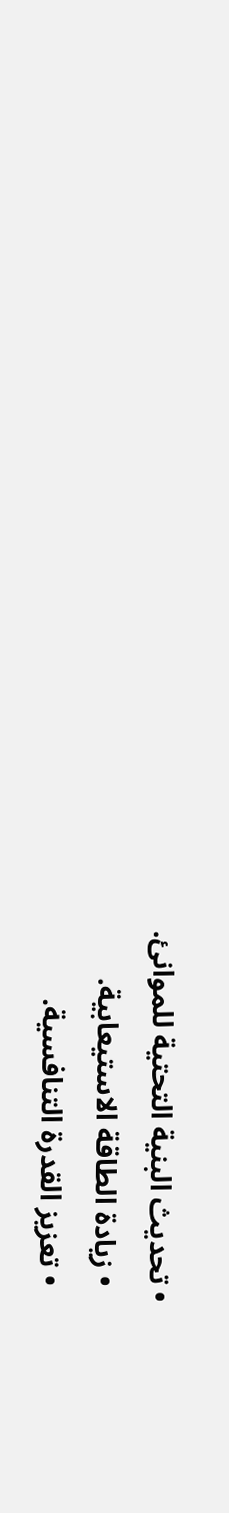• تحديث البنية التحتية للموانئ.
  • زيادة الطاقة الاستيعابية.
  • تعزيز القدرة التنافسية.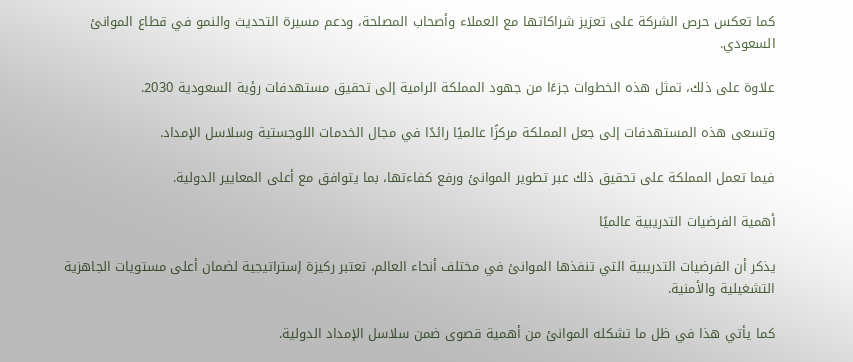كما تعكس حرص الشركة على تعزيز شراكاتها مع العملاء وأصحاب المصلحة، ودعم مسيرة التحديث والنمو في قطاع الموانئ السعودي.

علاوة على ذلك، تمثل هذه الخطوات جزءًا من جهود المملكة الرامية إلى تحقيق مستهدفات رؤية السعودية 2030.

وتسعى هذه المستهدفات إلى جعل المملكة مركزًا عالميًا رائدًا في مجال الخدمات اللوجستية وسلاسل الإمداد.

فيما تعمل المملكة على تحقيق ذلك عبر تطوير الموانئ ورفع كفاءتها، بما يتوافق مع أعلى المعايير الدولية.

أهمية الفرضيات التدريبية عالميًا

يذكر أن الفرضيات التدريبية التي تنفذها الموانئ في مختلف أنحاء العالم، تعتبر ركيزة إستراتيجية لضمان أعلى مستويات الجاهزية التشغيلية والأمنية.

كما يأتي هذا في ظل ما تشكله الموانئ من أهمية قصوى ضمن سلاسل الإمداد الدولية.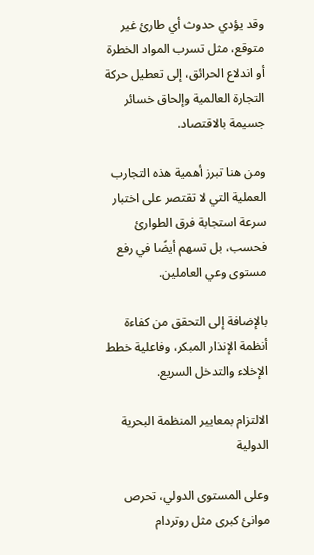وقد يؤدي حدوث أي طارئ غير متوقع، مثل تسرب المواد الخطرة أو اندلاع الحرائق، إلى تعطيل حركة التجارة العالمية وإلحاق خسائر جسيمة بالاقتصاد.

ومن هنا تبرز أهمية هذه التجارب العملية التي لا تقتصر على اختبار سرعة استجابة فرق الطوارئ فحسب، بل تسهم أيضًا في رفع مستوى وعي العاملين.

بالإضافة إلى التحقق من كفاءة أنظمة الإنذار المبكر، وفاعلية خطط الإخلاء والتدخل السريع.

الالتزام بمعايير المنظمة البحرية الدولية

وعلى المستوى الدولي، تحرص موانئ كبرى مثل روتردام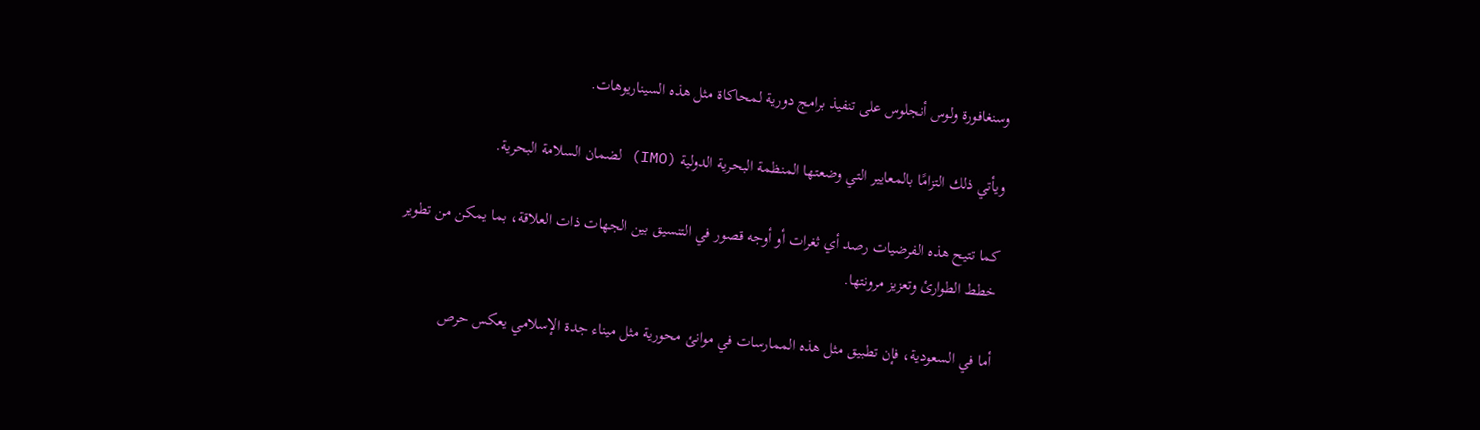وسنغافورة ولوس أنجلوس على تنفيذ برامج دورية لمحاكاة مثل هذه السيناريوهات.

ويأتي ذلك التزامًا بالمعايير التي وضعتها المنظمة البحرية الدولية (IMO) لضمان السلامة البحرية.

كما تتيح هذه الفرضيات رصد أي ثغرات أو أوجه قصور في التنسيق بين الجهات ذات العلاقة، بما يمكن من تطوير خطط الطوارئ وتعزيز مرونتها.

أما في السعودية، فإن تطبيق مثل هذه الممارسات في موانئ محورية مثل ميناء جدة الإسلامي يعكس حرص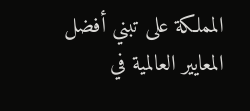المملكة على تبني أفضل المعايير العالمية في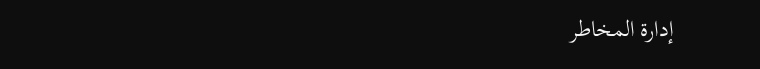إدارة المخاطر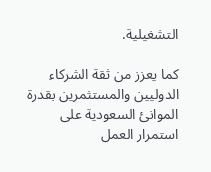التشغيلية.

كما يعزز من ثقة الشركاء الدوليين والمستثمرين بقدرة الموانئ السعودية على استمرار العمل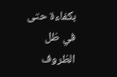بكفاءة حتى في ظل الظروف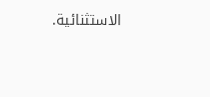الاستثنائية.